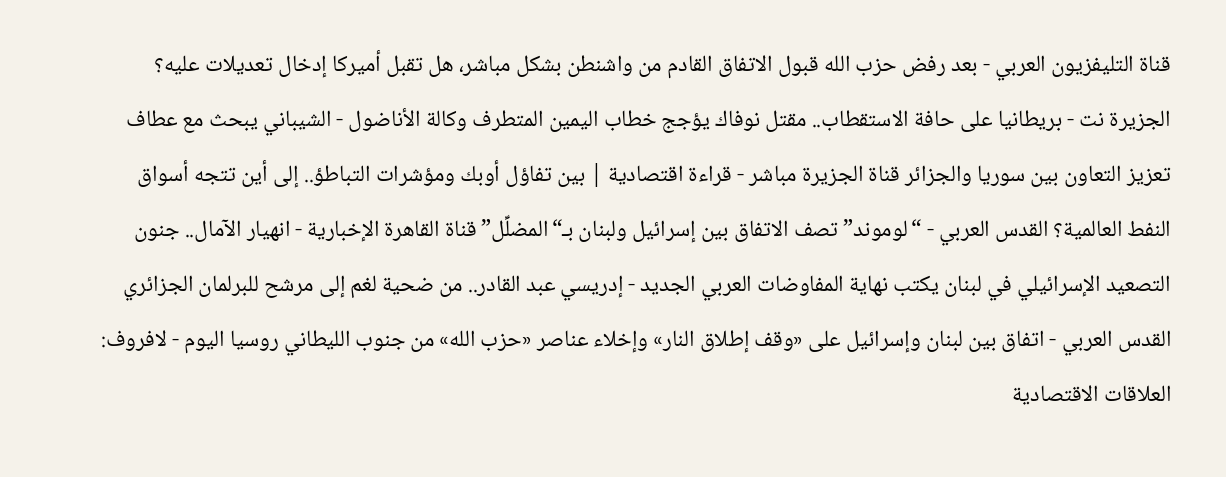قناة التليفزيون العربي - بعد رفض حزب الله قبول الاتفاق القادم من واشنطن بشكل مباشر، هل تقبل أميركا إدخال تعديلات عليه؟ الجزيرة نت - بريطانيا على حافة الاستقطاب.. مقتل نوفاك يؤجج خطاب اليمين المتطرف وكالة الأناضول - الشيباني يبحث مع عطاف تعزيز التعاون بين سوريا والجزائر قناة الجزيرة مباشر - قراءة اقتصادية | بين تفاؤل أوبك ومؤشرات التباطؤ.. إلى أين تتجه أسواق النفط العالمية؟ القدس العربي - “لوموند” تصف الاتفاق بين إسرائيل ولبنان بـ“المضلِّل” قناة القاهرة الإخبارية - انهيار الآمال.. جنون التصعيد الإسرائيلي في لبنان يكتب نهاية المفاوضات العربي الجديد - إدريسي عبد القادر.. من ضحية لغم إلى مرشح للبرلمان الجزائري القدس العربي - اتفاق بين لبنان وإسرائيل على «وقف إطلاق النار» وإخلاء عناصر «حزب الله» من جنوب الليطاني روسيا اليوم - لافروف: العلاقات الاقتصادية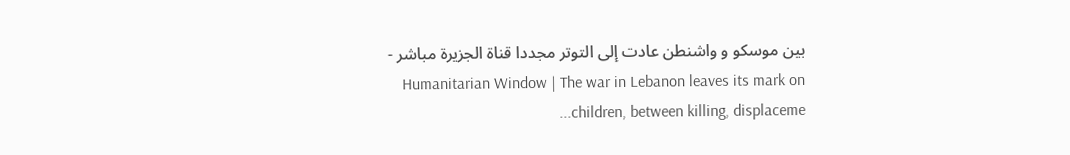بين موسكو و واشنطن عادت إلى التوتر مجددا قناة الجزيرة مباشر - Humanitarian Window | The war in Lebanon leaves its mark on children, between killing, displaceme...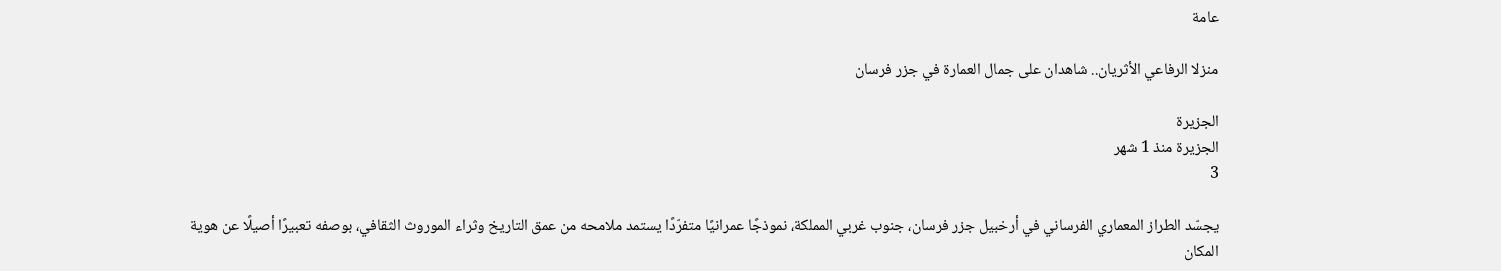عامة

منزلا الرفاعي الأثريان.. شاهدان على جمال العمارة في جزر فرسان

الجزيرة
الجزيرة منذ 1 شهر
3

يجسّد الطراز المعماري الفرساني في أرخبيل جزر فرسان، جنوب غربي المملكة، نموذجًا عمرانيًا متفرّدًا يستمد ملامحه من عمق التاريخ وثراء الموروث الثقافي، بوصفه تعبيرًا أصيلًا عن هوية المكان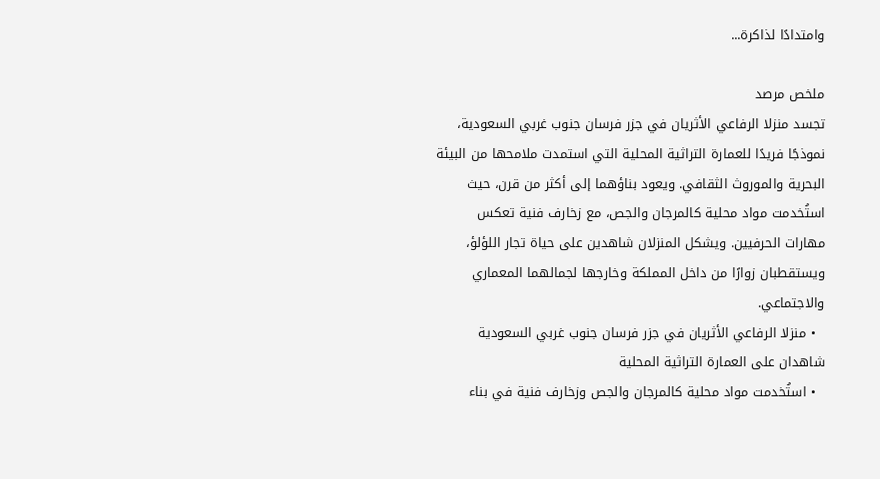وامتدادًا لذاكرة...

ملخص مرصد
تجسد منزلا الرفاعي الأثريان في جزر فرسان جنوب غربي السعودية، نموذجًا فريدًا للعمارة التراثية المحلية التي استمدت ملامحها من البيئة البحرية والموروث الثقافي. ويعود بناؤهما إلى أكثر من قرن، حيث استُخدمت مواد محلية كالمرجان والجص، مع زخارف فنية تعكس مهارات الحرفيين. ويشكل المنزلان شاهدين على حياة تجار اللؤلؤ، ويستقطبان زوارًا من داخل المملكة وخارجها لجمالهما المعماري والاجتماعي.
  • منزلا الرفاعي الأثريان في جزر فرسان جنوب غربي السعودية شاهدان على العمارة التراثية المحلية
  • استُخدمت مواد محلية كالمرجان والجص وزخارف فنية في بناء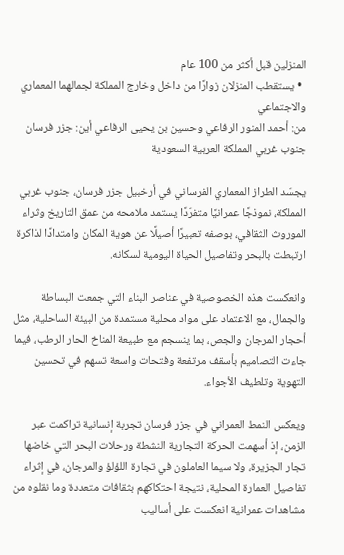المنزلين قبل أكثر من 100 عام
  • يستقطب المنزلان زوارًا من داخل وخارج المملكة لجمالهما المعماري والاجتماعي
من: أحمد المنور الرفاعي وحسين بن يحيى الرفاعي أين: جزر فرسان جنوب غربي المملكة العربية السعودية

يجسّد الطراز المعماري الفرساني في أرخبيل جزر فرسان، جنوب غربي المملكة، نموذجًا عمرانيًا متفرّدًا يستمد ملامحه من عمق التاريخ وثراء الموروث الثقافي، بوصفه تعبيرًا أصيلًا عن هوية المكان وامتدادًا لذاكرة ارتبطت بالبحر وتفاصيل الحياة اليومية لسكانه.

وانعكست هذه الخصوصية في عناصر البناء التي جمعت البساطة والجمال، مع الاعتماد على مواد محلية مستمدة من البيئة الساحلية، مثل أحجار المرجان والجص، بما ينسجم مع طبيعة المناخ الحار الرطب، فيما جاءت التصاميم بأسقف مرتفعة وفتحات واسعة تسهم في تحسين التهوية وتلطيف الأجواء.

ويعكس النمط العمراني في جزر فرسان تجربة إنسانية تراكمت عبر الزمن، إذ أسهمت الحركة التجارية النشطة ورحلات البحر التي خاضها تجار الجزيرة، ولا سيما العاملون في تجارة اللؤلؤ والمرجان، في إثراء تفاصيل العمارة المحلية، نتيجة احتكاكهم بثقافات متعددة وما نقلوه من مشاهدات عمرانية انعكست على أساليب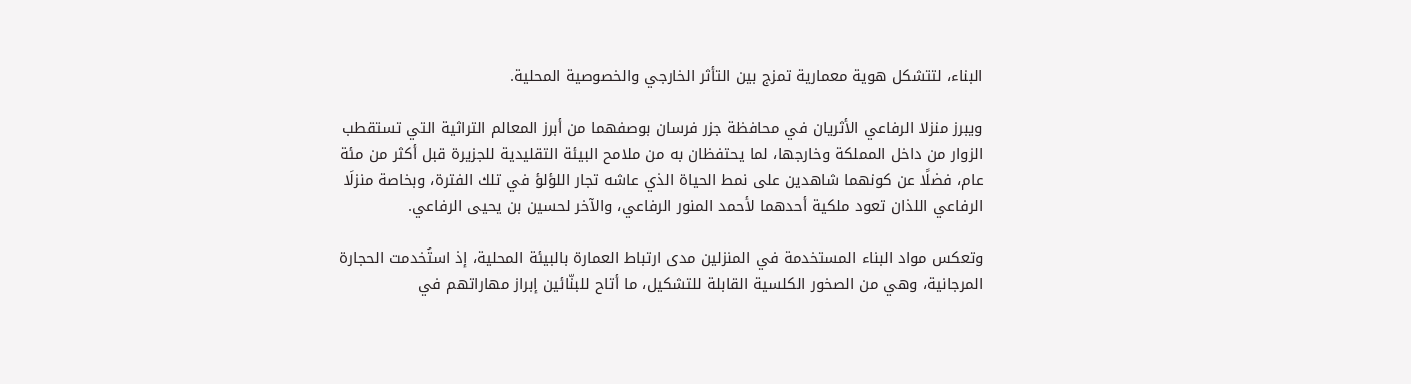البناء، لتتشكل هوية معمارية تمزج بين التأثر الخارجي والخصوصية المحلية.

ويبرز منزلا الرفاعي الأثريان في محافظة جزر فرسان بوصفهما من أبرز المعالم التراثية التي تستقطب الزوار من داخل المملكة وخارجها، لما يحتفظان به من ملامح البيئة التقليدية للجزيرة قبل أكثر من مئة عام، فضلًا عن كونهما شاهدين على نمط الحياة الذي عاشه تجار اللؤلؤ في تلك الفترة، وبخاصة منزلَا الرفاعي اللذان تعود ملكية أحدهما لأحمد المنور الرفاعي، والآخر لحسين بن يحيى الرفاعي.

وتعكس مواد البناء المستخدمة في المنزلين مدى ارتباط العمارة بالبيئة المحلية، إذ استُخدمت الحجارة المرجانية، وهي من الصخور الكلسية القابلة للتشكيل، ما أتاح للبنّائين إبراز مهاراتهم في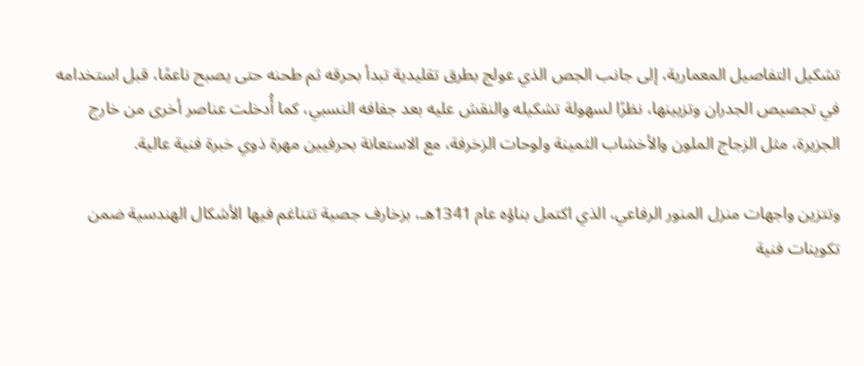تشكيل التفاصيل المعمارية، إلى جانب الجص الذي عولج بطرق تقليدية تبدأ بحرقه ثم طحنه حتى يصبح ناعمًا، قبل استخدامه في تجصيص الجدران وتزيينها، نظرًا لسهولة تشكيله والنقش عليه بعد جفافه النسبي، كما أُدخلت عناصر أخرى من خارج الجزيرة، مثل الزجاج الملون والأخشاب الثمينة ولوحات الزخرفة، مع الاستعانة بحرفيين مهرة ذوي خبرة فنية عالية.

وتتزين واجهات منزل المنور الرفاعي، الذي اكتمل بناؤه عام 1341هـ، بزخارف جصية تتناغم فيها الأشكال الهندسية ضمن تكوينات فنية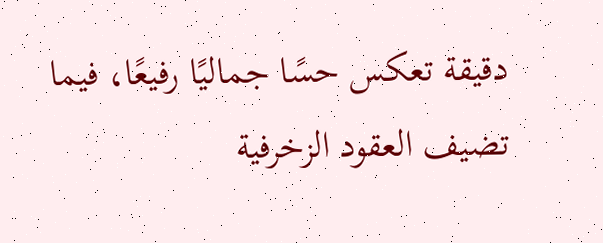دقيقة تعكس حسًا جماليًا رفيعًا، فيما تضيف العقود الزخرفية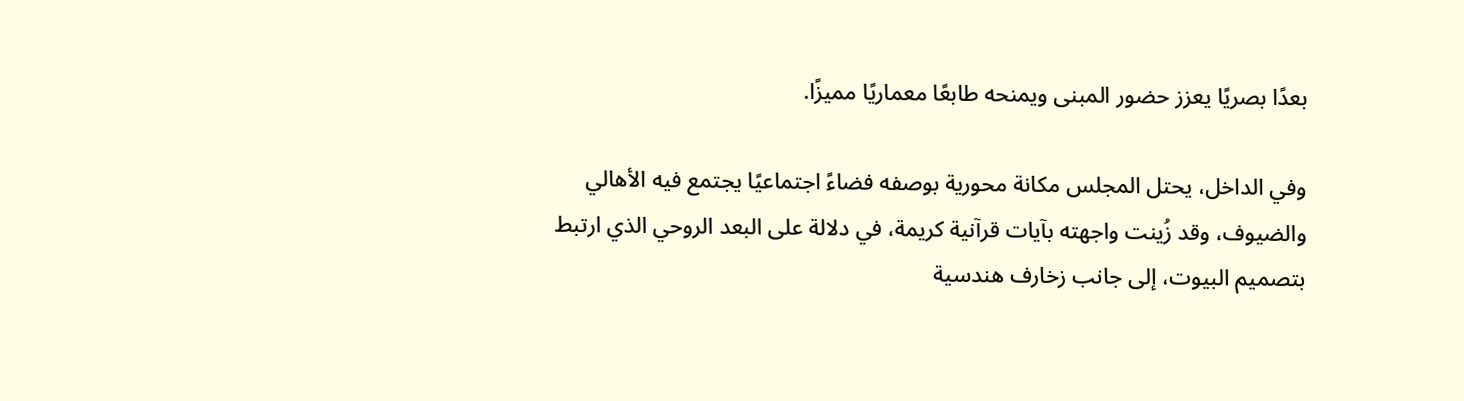بعدًا بصريًا يعزز حضور المبنى ويمنحه طابعًا معماريًا مميزًا.

وفي الداخل، يحتل المجلس مكانة محورية بوصفه فضاءً اجتماعيًا يجتمع فيه الأهالي والضيوف، وقد زُينت واجهته بآيات قرآنية كريمة، في دلالة على البعد الروحي الذي ارتبط بتصميم البيوت، إلى جانب زخارف هندسية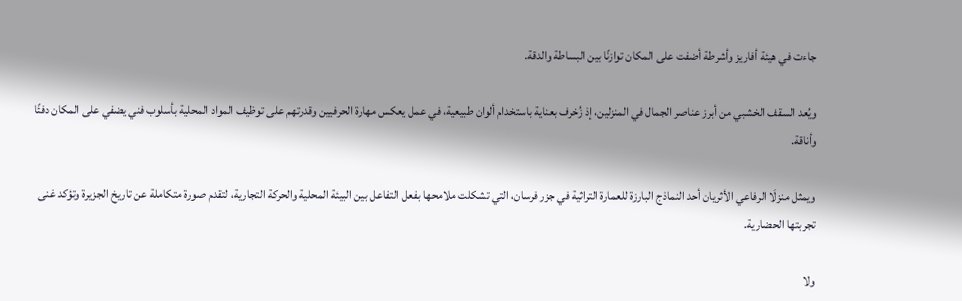جاءت في هيئة أفاريز وأشرطة أضفت على المكان توازنًا بين البساطة والدقة.

ويُعد السقف الخشبي من أبرز عناصر الجمال في المنزلين، إذ زُخرف بعناية باستخدام ألوان طبيعية، في عمل يعكس مهارة الحرفيين وقدرتهم على توظيف المواد المحلية بأسلوب فني يضفي على المكان دفئًا وأناقة.

ويمثل منزلَا الرفاعي الأثريان أحد النماذج البارزة للعمارة التراثية في جزر فرسان، التي تشكلت ملامحها بفعل التفاعل بين البيئة المحلية والحركة التجارية، لتقدم صورة متكاملة عن تاريخ الجزيرة وتؤكد غنى تجربتها الحضارية.

ولا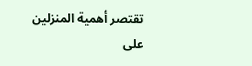تقتصر أهمية المنزلين على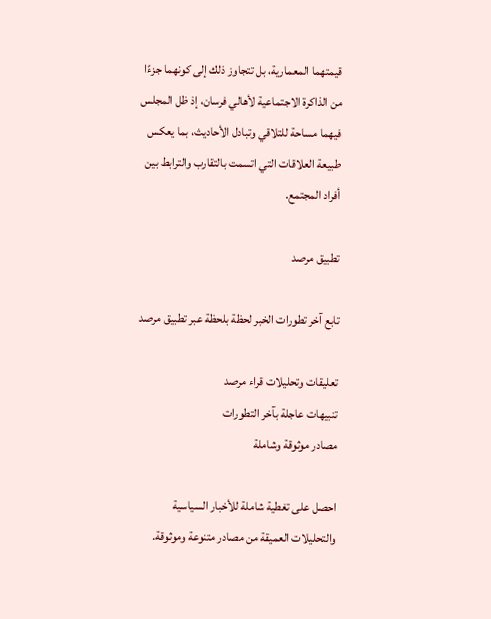قيمتهما المعمارية، بل تتجاوز ذلك إلى كونهما جزءًا من الذاكرة الاجتماعية لأهالي فرسان، إذ ظل المجلس فيهما مساحة للتلاقي وتبادل الأحاديث، بما يعكس طبيعة العلاقات التي اتسمت بالتقارب والترابط بين أفراد المجتمع.

تطبيق مرصد

تابع آخر تطورات الخبر لحظة بلحظة عبر تطبيق مرصد

تعليقات وتحليلات قراء مرصد
تنبيهات عاجلة بآخر التطورات
مصادر موثوقة وشاملة

احصل على تغطية شاملة للأخبار السياسية والتحليلات العميقة من مصادر متنوعة وموثوقة.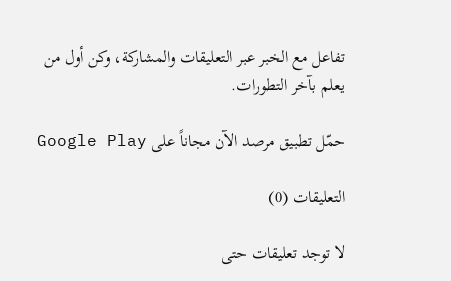تفاعل مع الخبر عبر التعليقات والمشاركة، وكن أول من يعلم بآخر التطورات.

حمّل تطبيق مرصد الآن مجاناً على Google Play

التعليقات (0)

لا توجد تعليقات حتى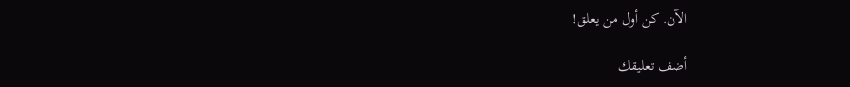الآن. كن أول من يعلق!

أضف تعليقك